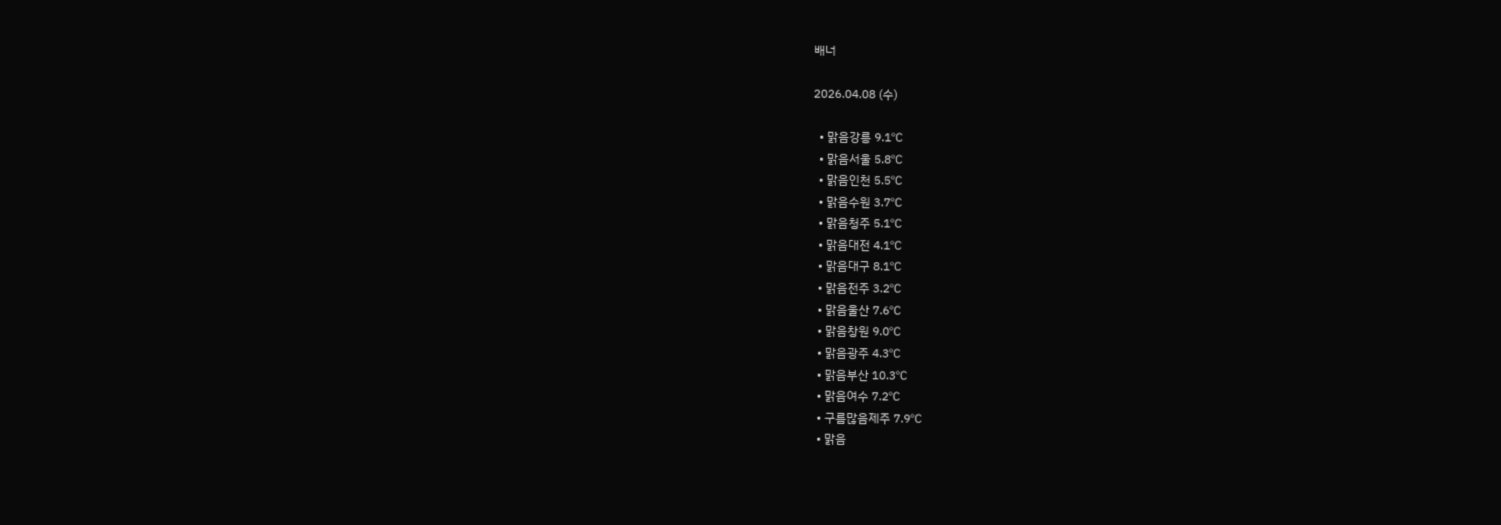배너

2026.04.08 (수)

  • 맑음강릉 9.1℃
  • 맑음서울 5.8℃
  • 맑음인천 5.5℃
  • 맑음수원 3.7℃
  • 맑음청주 5.1℃
  • 맑음대전 4.1℃
  • 맑음대구 8.1℃
  • 맑음전주 3.2℃
  • 맑음울산 7.6℃
  • 맑음창원 9.0℃
  • 맑음광주 4.3℃
  • 맑음부산 10.3℃
  • 맑음여수 7.2℃
  • 구름많음제주 7.9℃
  • 맑음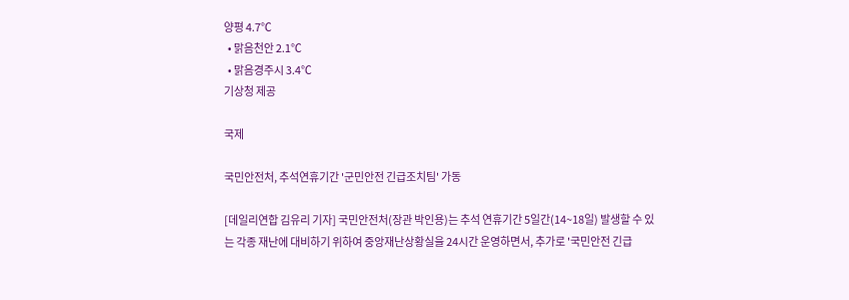양평 4.7℃
  • 맑음천안 2.1℃
  • 맑음경주시 3.4℃
기상청 제공

국제

국민안전처, 추석연휴기간 '군민안전 긴급조치팀' 가동

[데일리연합 김유리 기자] 국민안전처(장관 박인용)는 추석 연휴기간 5일간(14~18일) 발생할 수 있는 각종 재난에 대비하기 위하여 중앙재난상황실을 24시간 운영하면서, 추가로 '국민안전 긴급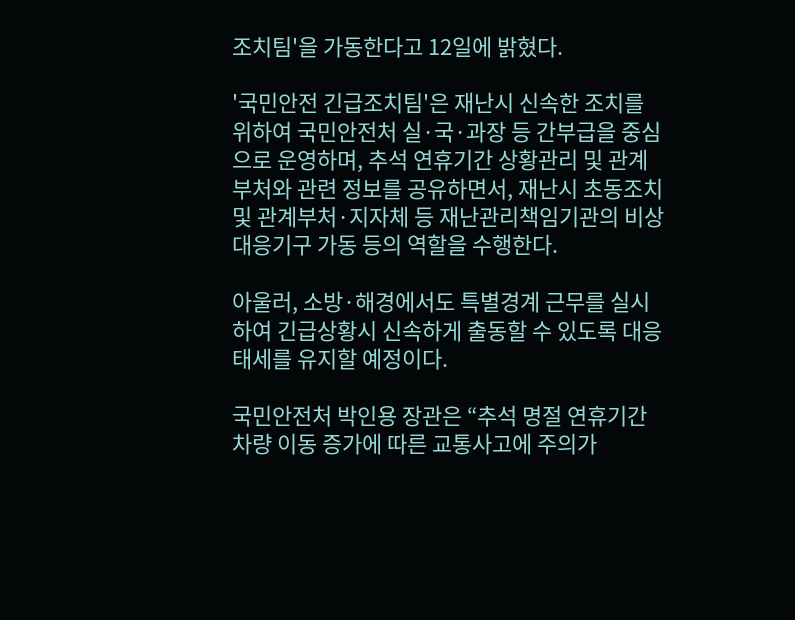조치팀'을 가동한다고 12일에 밝혔다.

'국민안전 긴급조치팀'은 재난시 신속한 조치를 위하여 국민안전처 실·국·과장 등 간부급을 중심으로 운영하며, 추석 연휴기간 상황관리 및 관계부처와 관련 정보를 공유하면서, 재난시 초동조치 및 관계부처·지자체 등 재난관리책임기관의 비상대응기구 가동 등의 역할을 수행한다.

아울러, 소방·해경에서도 특별경계 근무를 실시하여 긴급상황시 신속하게 출동할 수 있도록 대응태세를 유지할 예정이다.

국민안전처 박인용 장관은 “추석 명절 연휴기간 차량 이동 증가에 따른 교통사고에 주의가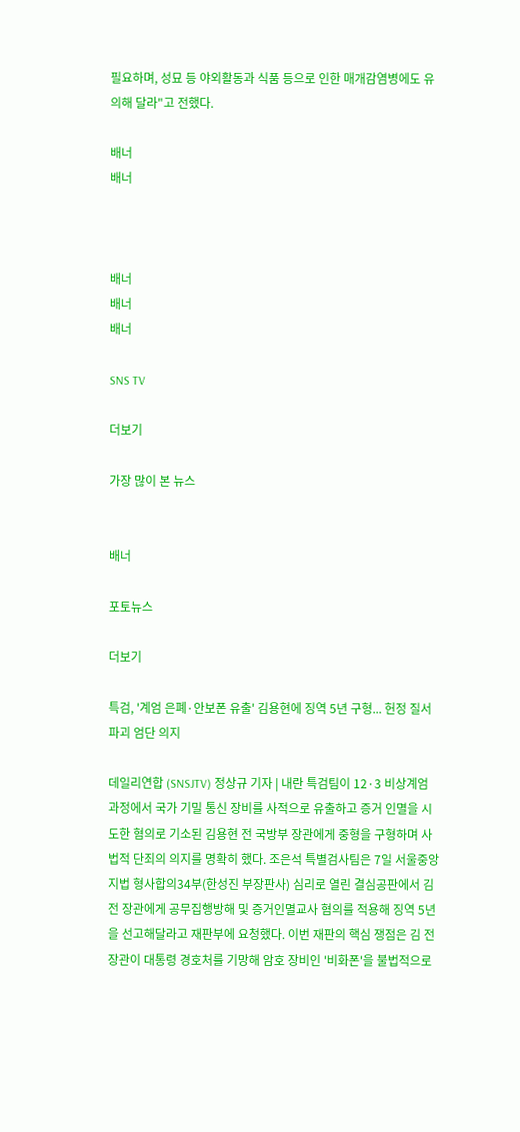필요하며, 성묘 등 야외활동과 식품 등으로 인한 매개감염병에도 유의해 달라"고 전했다.

배너
배너



배너
배너
배너

SNS TV

더보기

가장 많이 본 뉴스


배너

포토뉴스

더보기

특검, '계엄 은폐·안보폰 유출' 김용현에 징역 5년 구형... 헌정 질서 파괴 엄단 의지

데일리연합 (SNSJTV) 정상규 기자 | 내란 특검팀이 12·3 비상계엄 과정에서 국가 기밀 통신 장비를 사적으로 유출하고 증거 인멸을 시도한 혐의로 기소된 김용현 전 국방부 장관에게 중형을 구형하며 사법적 단죄의 의지를 명확히 했다. 조은석 특별검사팀은 7일 서울중앙지법 형사합의34부(한성진 부장판사) 심리로 열린 결심공판에서 김 전 장관에게 공무집행방해 및 증거인멸교사 혐의를 적용해 징역 5년을 선고해달라고 재판부에 요청했다. 이번 재판의 핵심 쟁점은 김 전 장관이 대통령 경호처를 기망해 암호 장비인 '비화폰'을 불법적으로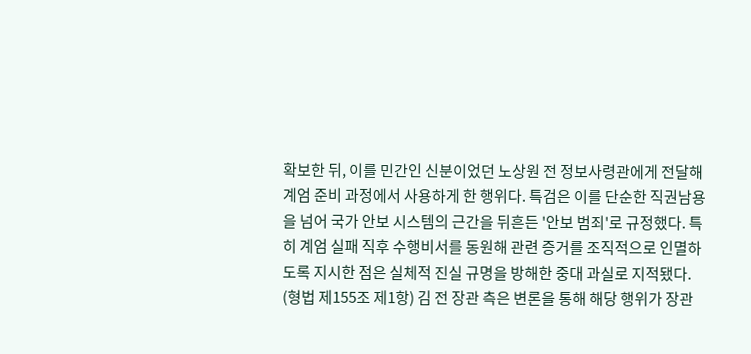확보한 뒤, 이를 민간인 신분이었던 노상원 전 정보사령관에게 전달해 계엄 준비 과정에서 사용하게 한 행위다. 특검은 이를 단순한 직권남용을 넘어 국가 안보 시스템의 근간을 뒤흔든 '안보 범죄'로 규정했다. 특히 계엄 실패 직후 수행비서를 동원해 관련 증거를 조직적으로 인멸하도록 지시한 점은 실체적 진실 규명을 방해한 중대 과실로 지적됐다. (형법 제155조 제1항) 김 전 장관 측은 변론을 통해 해당 행위가 장관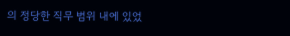의 정당한 직무 범위 내에 있었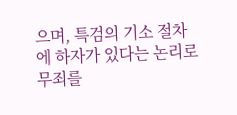으며, 특검의 기소 절차에 하자가 있다는 논리로 무죄를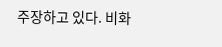주장하고 있다. 비화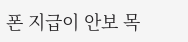폰 지급이 안보 목